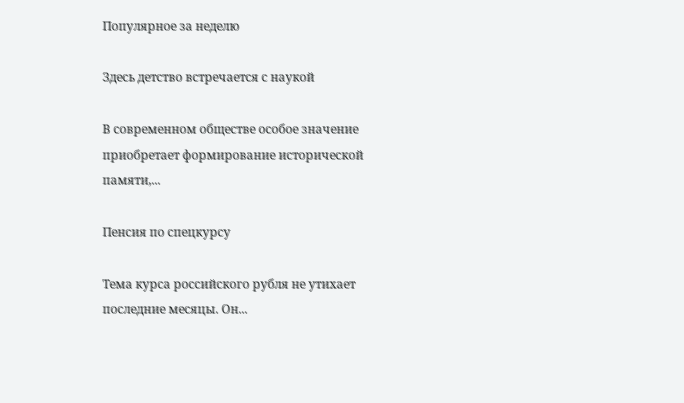Популярное за неделю

Здесь детство встречается с наукой

В современном обществе особое значение приобретает формирование исторической памяти,...

Пенсия по спецкурсу

Тема курса российского рубля не утихает последние месяцы. Он...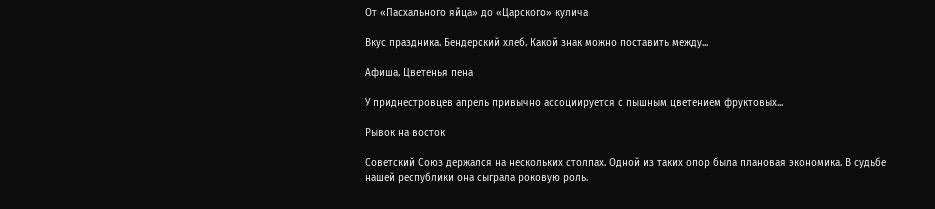От «Пасхального яйца» до «Царского» кулича

Вкус праздника. Бендерский хлеб. Какой знак можно поставить между...

Афиша. Цветенья пена

У приднестровцев апрель привычно ассоциируется с пышным цветением фруктовых...

Рывок на восток

Советский Союз держался на нескольких столпах. Одной из таких опор была плановая экономика. В судьбе нашей республики она сыграла роковую роль.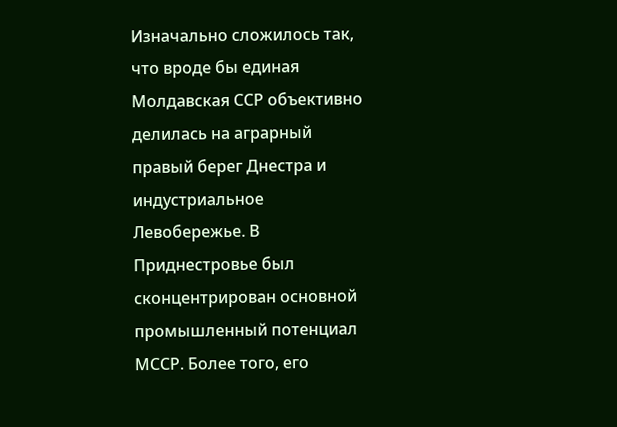Изначально сложилось так, что вроде бы единая Молдавская ССР объективно делилась на аграрный правый берег Днестра и индустриальное Левобережье. В Приднестровье был сконцентрирован основной промышленный потенциал МССР. Более того, его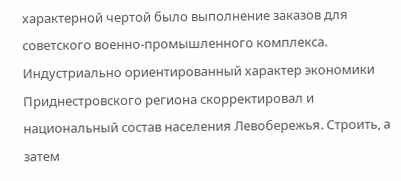характерной чертой было выполнение заказов для советского военно-промышленного комплекса. Индустриально ориентированный характер экономики Приднестровского региона скорректировал и национальный состав населения Левобережья. Строить, а затем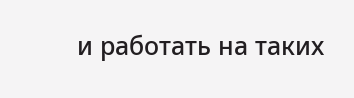и работать на таких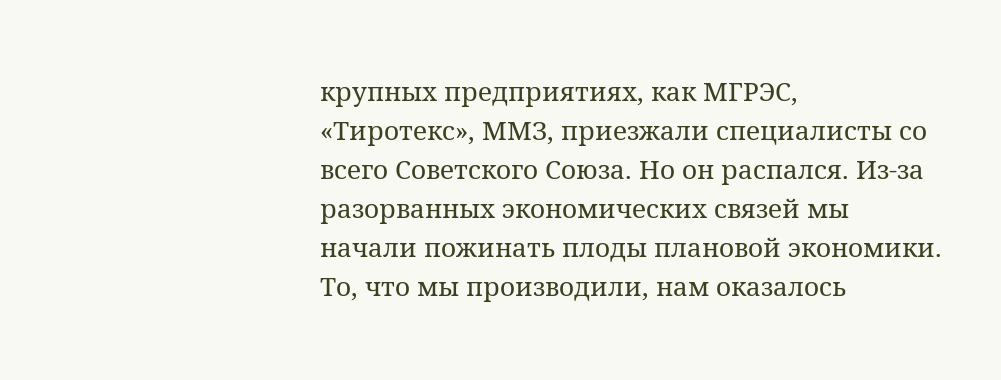крупных предприятиях, как МГРЭС, «Тиротекс», ММЗ, приезжали специалисты со всего Советского Союза. Но он распался. Из-за разорванных экономических связей мы начали пожинать плоды плановой экономики. То, что мы производили, нам оказалось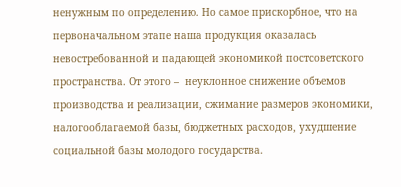ненужным по определению. Но самое прискорбное, что на первоначальном этапе наша продукция оказалась невостребованной и падающей экономикой постсоветского пространства. От этого –  неуклонное снижение объемов производства и реализации, сжимание размеров экономики, налогооблагаемой базы, бюджетных расходов, ухудшение социальной базы молодого государства.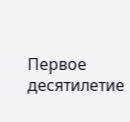Первое десятилетие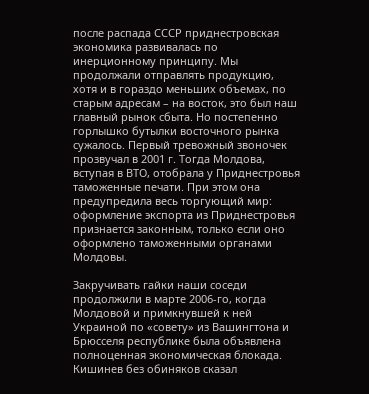после распада СССР приднестровская экономика развивалась по инерционному принципу. Мы продолжали отправлять продукцию, хотя и в гораздо меньших объемах, по старым адресам – на восток, это был наш главный рынок сбыта. Но постепенно горлышко бутылки восточного рынка сужалось. Первый тревожный звоночек прозвучал в 2001 г. Тогда Молдова, вступая в ВТО, отобрала у Приднестровья таможенные печати. При этом она предупредила весь торгующий мир: оформление экспорта из Приднестровья признается законным, только если оно оформлено таможенными органами Молдовы.

Закручивать гайки наши соседи продолжили в марте 2006-го, когда Молдовой и примкнувшей к ней Украиной по «совету» из Вашингтона и Брюсселя республике была объявлена полноценная экономическая блокада. Кишинев без обиняков сказал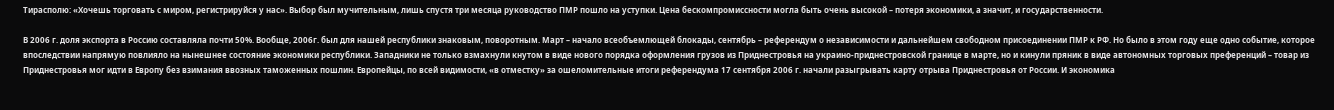Тирасполю: «Хочешь торговать с миром, регистрируйся у нас». Выбор был мучительным, лишь спустя три месяца руководство ПМР пошло на уступки. Цена бескомпромиссности могла быть очень высокой – потеря экономики, а значит, и государственности.

В 2006 г. доля экспорта в Россию составляла почти 50%. Вообще, 2006г. был для нашей республики знаковым, поворотным. Март – начало всеобъемлющей блокады, сентябрь – референдум о независимости и дальнейшем свободном присоединении ПМР к РФ. Но было в этом году еще одно событие, которое впоследствии напрямую повлияло на нынешнее состояние экономики республики. Западники не только взмахнули кнутом в виде нового порядка оформления грузов из Приднестровья на украино-приднестровской границе в марте, но и кинули пряник в виде автономных торговых преференций – товар из Приднестровья мог идти в Европу без взимания ввозных таможенных пошлин. Европейцы, по всей видимости, «в отместку» за ошеломительные итоги референдума 17 сентября 2006 г. начали разыгрывать карту отрыва Приднестровья от России. И экономика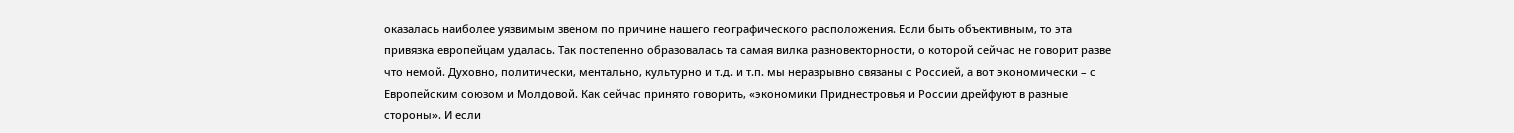оказалась наиболее уязвимым звеном по причине нашего географического расположения. Если быть объективным, то эта привязка европейцам удалась. Так постепенно образовалась та самая вилка разновекторности, о которой сейчас не говорит разве что немой. Духовно, политически, ментально, культурно и т.д. и т.п. мы неразрывно связаны с Россией, а вот экономически – с Европейским союзом и Молдовой. Как сейчас принято говорить, «экономики Приднестровья и России дрейфуют в разные стороны». И если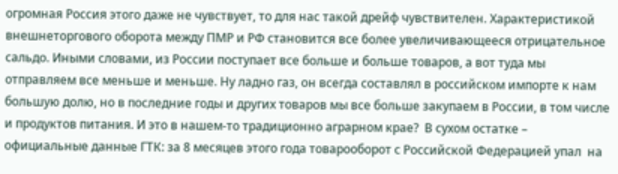огромная Россия этого даже не чувствует, то для нас такой дрейф чувствителен. Характеристикой внешнеторгового оборота между ПМР и РФ становится все более увеличивающееся отрицательное сальдо. Иными словами, из России поступает все больше и больше товаров, а вот туда мы отправляем все меньше и меньше. Ну ладно газ, он всегда составлял в российском импорте к нам большую долю, но в последние годы и других товаров мы все больше закупаем в России, в том числе и продуктов питания. И это в нашем-то традиционно аграрном крае?  В сухом остатке – официальные данные ГТК: за 8 месяцев этого года товарооборот с Российской Федерацией упал  на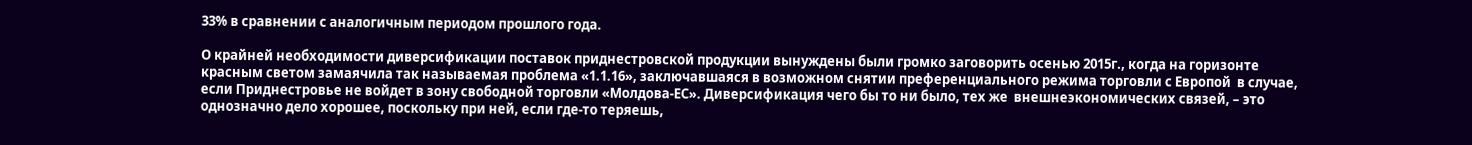33% в сравнении с аналогичным периодом прошлого года.

О крайней необходимости диверсификации поставок приднестровской продукции вынуждены были громко заговорить осенью 2015г., когда на горизонте красным светом замаячила так называемая проблема «1.1.16», заключавшаяся в возможном снятии преференциального режима торговли с Европой  в случае, если Приднестровье не войдет в зону свободной торговли «Молдова-ЕС». Диверсификация чего бы то ни было, тех же  внешнеэкономических связей, – это однозначно дело хорошее, поскольку при ней, если где-то теряешь,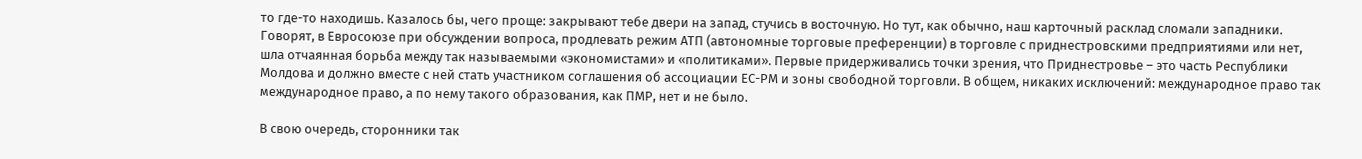то где-то находишь. Казалось бы, чего проще: закрывают тебе двери на запад, стучись в восточную. Но тут, как обычно, наш карточный расклад сломали западники. Говорят, в Евросоюзе при обсуждении вопроса, продлевать режим АТП (автономные торговые преференции) в торговле с приднестровскими предприятиями или нет, шла отчаянная борьба между так называемыми «экономистами» и «политиками». Первые придерживались точки зрения, что Приднестровье – это часть Республики Молдова и должно вместе с ней стать участником соглашения об ассоциации ЕС-РМ и зоны свободной торговли. В общем, никаких исключений: международное право так международное право, а по нему такого образования, как ПМР, нет и не было.

В свою очередь, сторонники так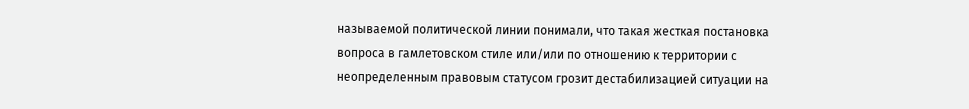называемой политической линии понимали, что такая жесткая постановка вопроса в гамлетовском стиле или/или по отношению к территории с неопределенным правовым статусом грозит дестабилизацией ситуации на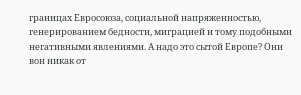границах Евросоюза, социальной напряженностью, генерированием бедности, миграцией и тому подобными негативными явлениями. А надо это сытой Европе? Они вон никак от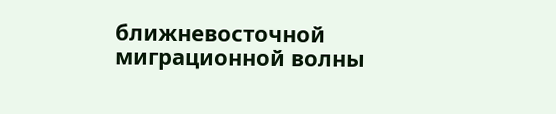ближневосточной миграционной волны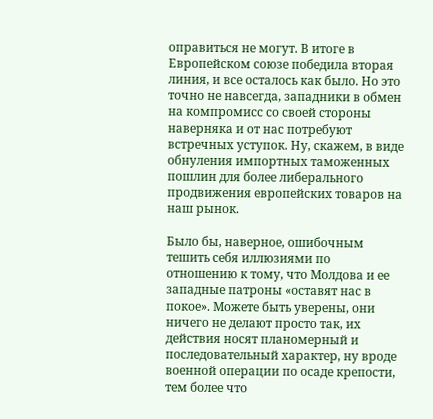оправиться не могут. В итоге в Европейском союзе победила вторая линия, и все осталось как было. Но это точно не навсегда, западники в обмен на компромисс со своей стороны наверняка и от нас потребуют встречных уступок. Ну, скажем, в виде обнуления импортных таможенных пошлин для более либерального продвижения европейских товаров на наш рынок.

Было бы, наверное, ошибочным тешить себя иллюзиями по отношению к тому, что Молдова и ее западные патроны «оставят нас в покое». Можете быть уверены, они ничего не делают просто так, их действия носят планомерный и последовательный характер, ну вроде военной операции по осаде крепости, тем более что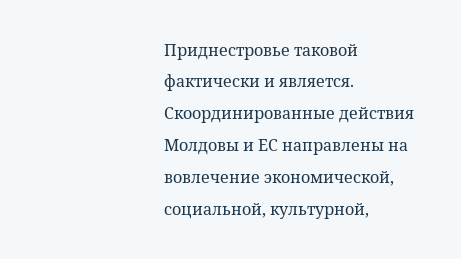Приднестровье таковой фактически и является. Скоординированные действия Молдовы и ЕС направлены на вовлечение экономической, социальной, культурной,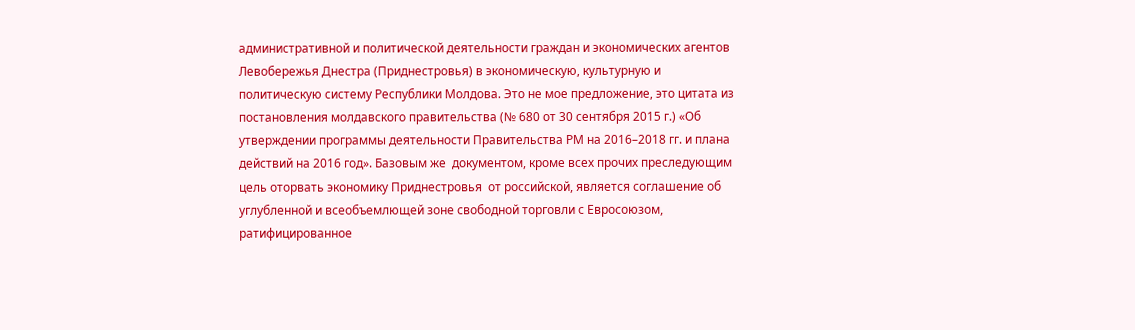административной и политической деятельности граждан и экономических агентов Левобережья Днестра (Приднестровья) в экономическую, культурную и политическую систему Республики Молдова. Это не мое предложение, это цитата из постановления молдавского правительства (№ 680 от 30 сентября 2015 г.) «Об утверждении программы деятельности Правительства РМ на 2016–2018 гг. и плана действий на 2016 год». Базовым же  документом, кроме всех прочих преследующим цель оторвать экономику Приднестровья  от российской, является соглашение об углубленной и всеобъемлющей зоне свободной торговли с Евросоюзом, ратифицированное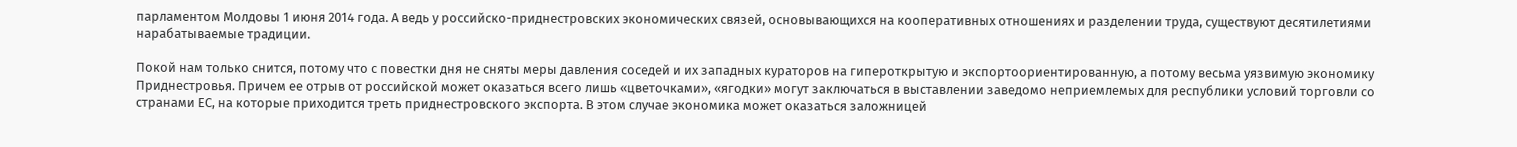парламентом Молдовы 1 июня 2014 года. А ведь у российско-приднестровских экономических связей, основывающихся на кооперативных отношениях и разделении труда, существуют десятилетиями нарабатываемые традиции.

Покой нам только снится, потому что с повестки дня не сняты меры давления соседей и их западных кураторов на гипероткрытую и экспортоориентированную, а потому весьма уязвимую экономику Приднестровья. Причем ее отрыв от российской может оказаться всего лишь «цветочками», «ягодки» могут заключаться в выставлении заведомо неприемлемых для республики условий торговли со странами ЕС, на которые приходится треть приднестровского экспорта. В этом случае экономика может оказаться заложницей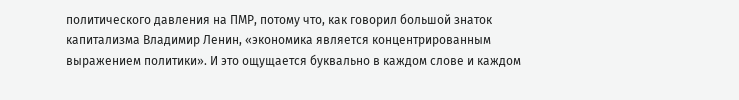политического давления на ПМР, потому что, как говорил большой знаток капитализма Владимир Ленин, «экономика является концентрированным выражением политики». И это ощущается буквально в каждом слове и каждом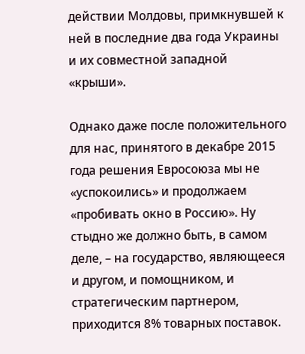действии Молдовы, примкнувшей к ней в последние два года Украины и их совместной западной «крыши».

Однако даже после положительного для нас, принятого в декабре 2015 года решения Евросоюза мы не «успокоились» и продолжаем «пробивать окно в Россию». Ну стыдно же должно быть, в самом деле, – на государство, являющееся и другом, и помощником, и стратегическим партнером, приходится 8% товарных поставок.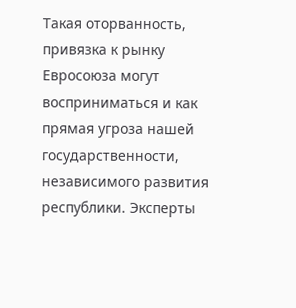Такая оторванность, привязка к рынку Евросоюза могут восприниматься и как прямая угроза нашей государственности, независимого развития республики. Эксперты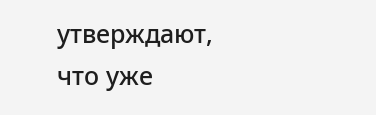утверждают, что уже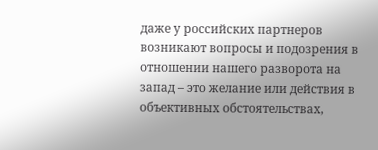даже у российских партнеров возникают вопросы и подозрения в отношении нашего разворота на запад – это желание или действия в объективных обстоятельствах,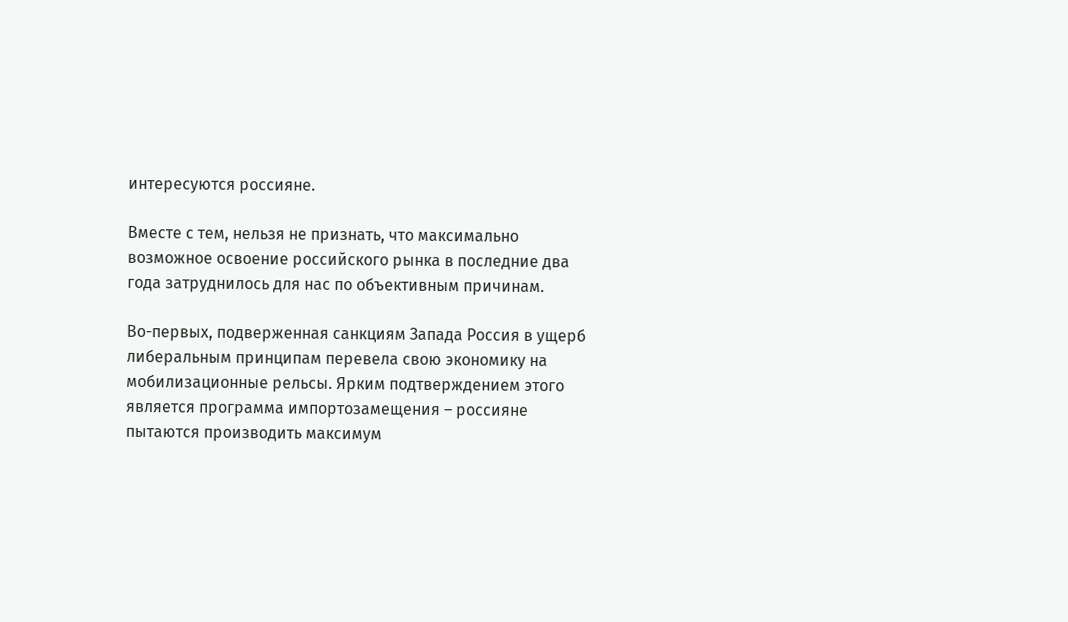интересуются россияне.

Вместе с тем, нельзя не признать, что максимально возможное освоение российского рынка в последние два года затруднилось для нас по объективным причинам.

Во-первых, подверженная санкциям Запада Россия в ущерб либеральным принципам перевела свою экономику на мобилизационные рельсы. Ярким подтверждением этого является программа импортозамещения – россияне пытаются производить максимум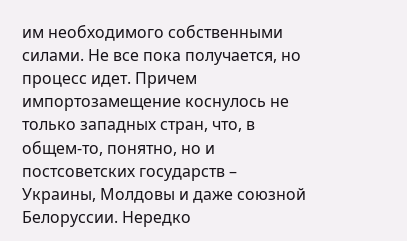им необходимого собственными силами. Не все пока получается, но процесс идет. Причем импортозамещение коснулось не только западных стран, что, в общем-то, понятно, но и постсоветских государств – Украины, Молдовы и даже союзной Белоруссии. Нередко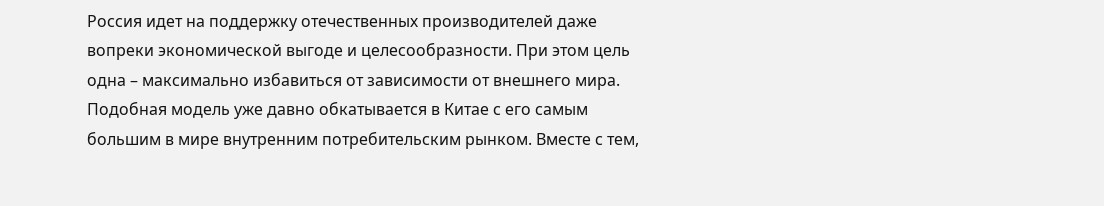Россия идет на поддержку отечественных производителей даже вопреки экономической выгоде и целесообразности. При этом цель одна – максимально избавиться от зависимости от внешнего мира. Подобная модель уже давно обкатывается в Китае с его самым большим в мире внутренним потребительским рынком. Вместе с тем,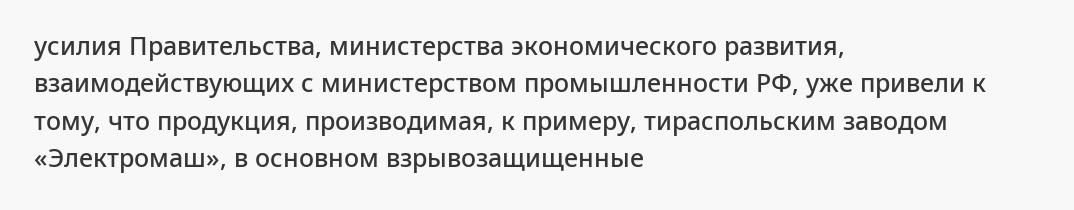усилия Правительства, министерства экономического развития, взаимодействующих с министерством промышленности РФ, уже привели к тому, что продукция, производимая, к примеру, тираспольским заводом «Электромаш», в основном взрывозащищенные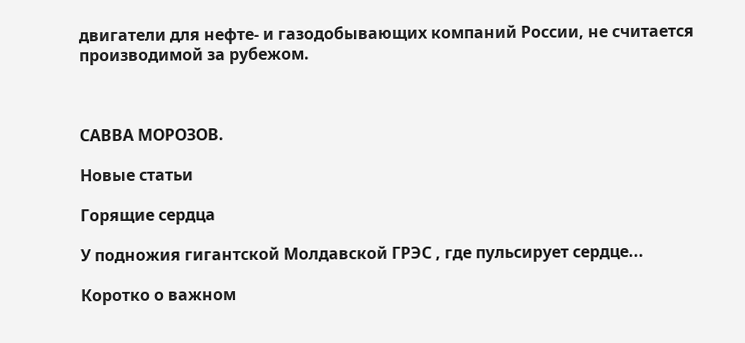двигатели для нефте- и газодобывающих компаний России, не считается производимой за рубежом.



САВВА МОРОЗОВ.

Новые статьи

Горящие сердца

У подножия гигантской Молдавской ГРЭС , где пульсирует сердце...

Коротко о важном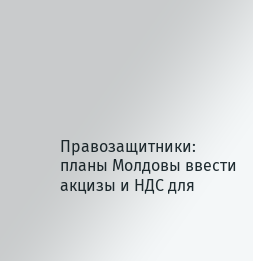Правозащитники: планы Молдовы ввести акцизы и НДС для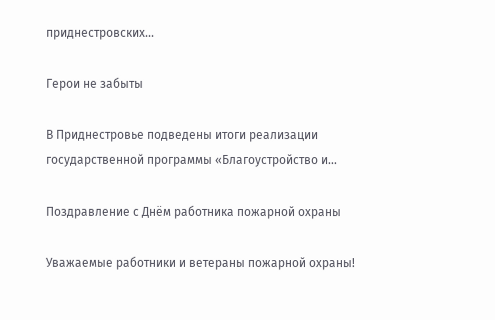приднестровских...

Герои не забыты

В Приднестровье подведены итоги реализации государственной программы «Благоустройство и...

Поздравление с Днём работника пожарной охраны

Уважаемые работники и ветераны пожарной охраны!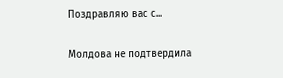Поздравляю вас с...

Молдова не подтвердила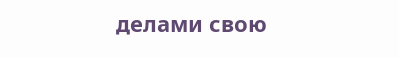делами свою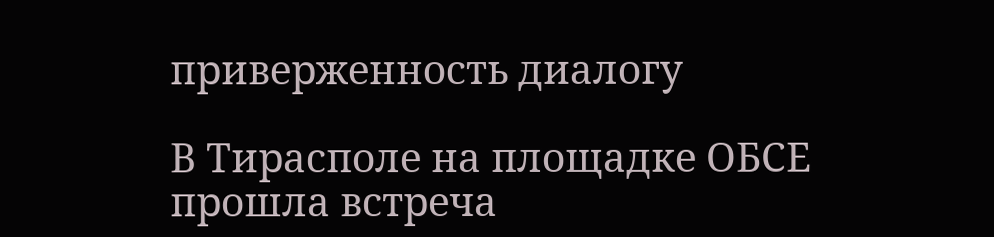приверженность диалогу

В Тирасполе на площадке ОБСЕ прошла встреча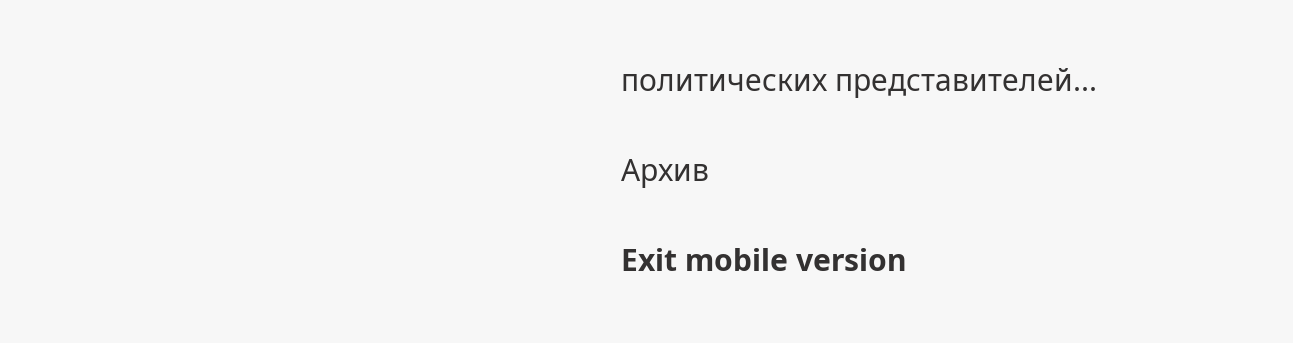политических представителей...

Архив

Exit mobile version